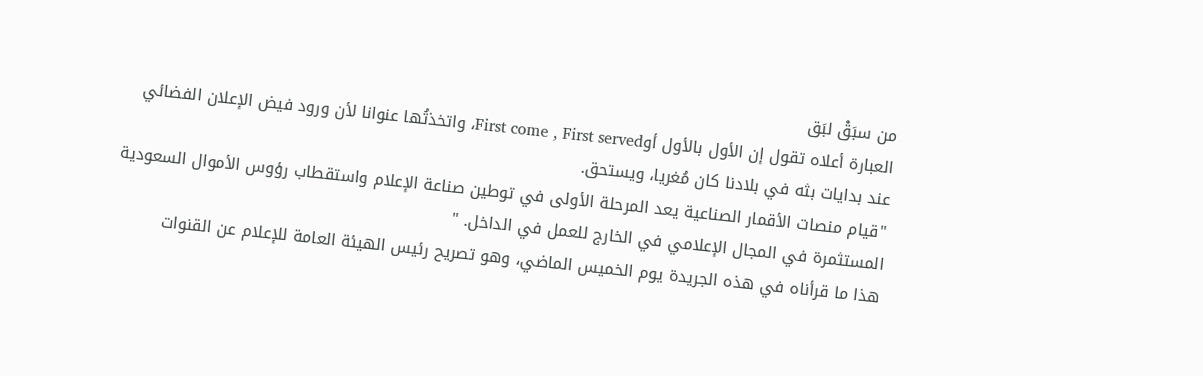من سبَقْ لبَق
العبارة أعلاه تقول إن الأول بالأول أوFirst come , First served، واتخذتُها عنوانا لأن ورود فيض الإعلان الفضائي عند بدايات بثه في بلادنا كان مُغريا، ويستحق.
"قيام منصات الأقمار الصناعية يعد المرحلة الأولى في توطين صناعة الإعلام واستقطاب رؤوس الأموال السعودية المستثمرة في المجال الإعلامي في الخارج للعمل في الداخل. "
هذا ما قرأناه في هذه الجريدة يوم الخميس الماضي، وهو تصريح رئيس الهيئة العامة للإعلام عن القنوات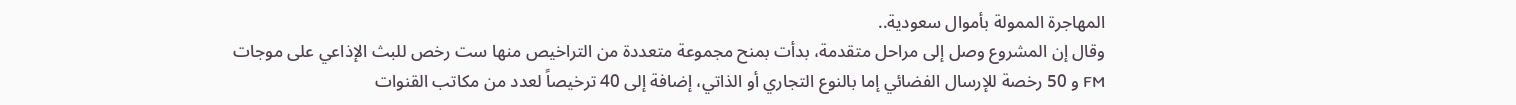المهاجرة الممولة بأموال سعودية..
وقال إن المشروع وصل إلى مراحل متقدمة، بدأت بمنح مجموعة متعددة من التراخيص منها ست رخص للبث الإذاعي على موجات FM و 50 رخصة للإرسال الفضائي إما بالنوع التجاري أو الذاتي، إضافة إلى 40 ترخيصاً لعدد من مكاتب القنوات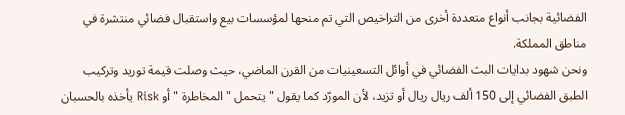الفضائية بجانب أنواع متعددة أخرى من التراخيص التي تم منحها لمؤسسات بيع واستقبال فضائي منتشرة في مناطق المملكة.
ونحن شهود بدايات البث الفضائي في أوائل التسعينيات من القرن الماضي، حيث وصلت قيمة توريد وتركيب الطبق الفضائي إلى 150 ألف ريال ريال أو تزيد، لأن المورّد كما يقول " يتحمل " المخاطرة " أو Risk يأخذه بالحسبان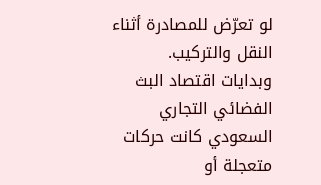لو تعرّض للمصادرة أثناء النقل والتركيب.
وبدايات اقتصاد البث الفضائي التجاري السعودي كانت حركات متعجلة أو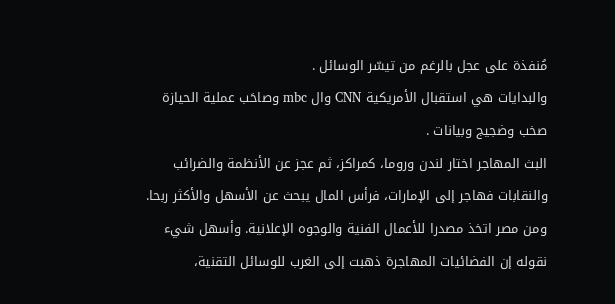مُنفذة على عجل بالرغم من تيسّر الوسائل .
والبدايات هي استقبال الأمريكية CNN وال mbc وصاحَب عملية الحيازة صخب وضجيج وبيانات .
البث المهاجر اختار لندن وروما، كمراكز، ثم عجز عن الأنظمة والضرائب والنقابات فهاجر إلى الإمارات، فرأس المال يبحث عن الأسهل والأكثر ربحا.
ومن مصر اتخذ مصدرا للأعمال الفنية والوجوه الإعلانية. وأسهل شيء نقوله إن الفضائيات المهاجرة ذهبت إلى الغرب للوسائل التقنية،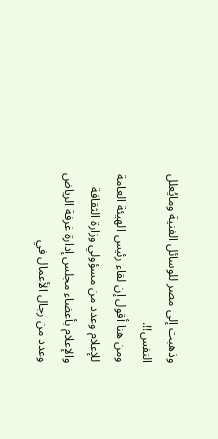وذهبت إلى مصر للوسائل الفنية ومايُعلل النفس!!.
ومن هنا أقول إن لقاء رئيس الهيئة العامة للإعلام وعدد من مسؤولي وزارة الثقافة والإعلام بأعضاء مجلس إدارة غرفة الرياض وعدد من رجال الأعمال في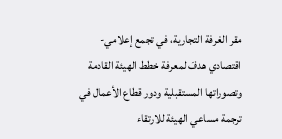مقر الغرفة التجارية، في تجمع إعلامي- اقتصادي هدفَ لمعرفة خطط الهيئة القادمة وتصوراتها المستقبلية ودور قطاع الأعمال في ترجمة مساعي الهيئة للارتقاء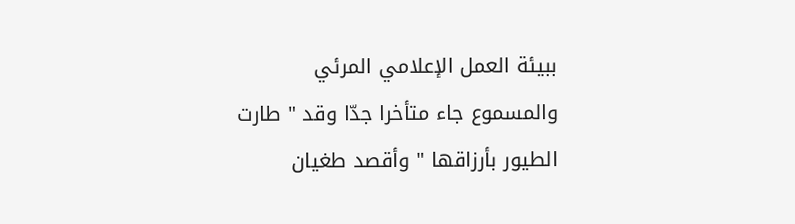ببيئة العمل الإعلامي المرئي والمسموع جاء متأخرا جدّا وقد " طارت الطيور بأرزاقها " وأقصد طغيان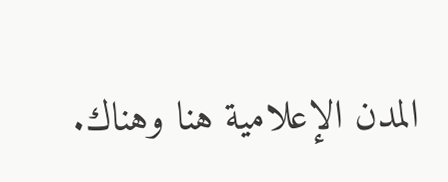المدن الإعلامية هنا وهناك.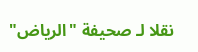نقلا لـ صحيفة "الرياض"